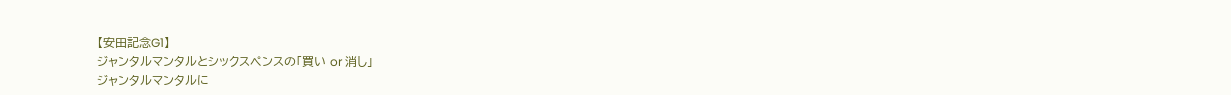【安田記念G1】
ジャンタルマンタルとシックスペンスの「買い or 消し」
ジャンタルマンタルに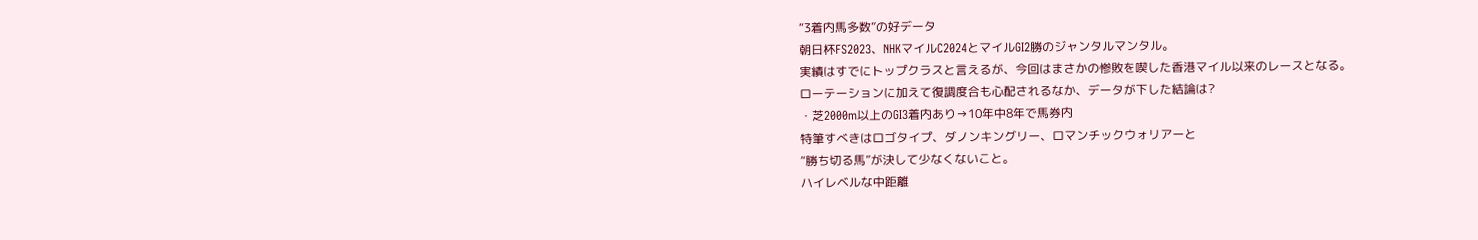“3着内馬多数”の好データ
朝日杯FS2023、NHKマイルC2024とマイルGI2勝のジャンタルマンタル。
実績はすでにトップクラスと言えるが、今回はまさかの惨敗を喫した香港マイル以来のレースとなる。
ローテーションに加えて復調度合も心配されるなか、データが下した結論は?
・芝2000m以上のGI3着内あり→10年中8年で馬券内
特筆すべきはロゴタイプ、ダノンキングリー、ロマンチックウォリアーと
“勝ち切る馬”が決して少なくないこと。
ハイレベルな中距離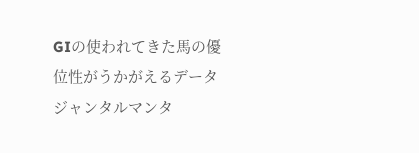GIの使われてきた馬の優位性がうかがえるデータ
ジャンタルマンタ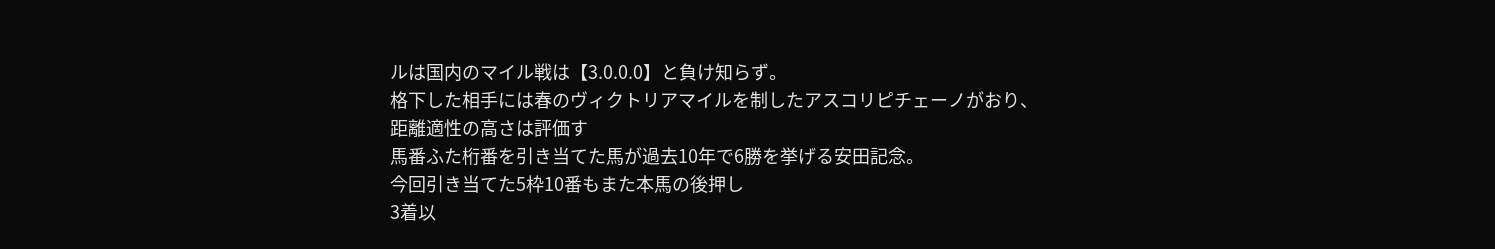ルは国内のマイル戦は【3.0.0.0】と負け知らず。
格下した相手には春のヴィクトリアマイルを制したアスコリピチェーノがおり、
距離適性の高さは評価す
馬番ふた桁番を引き当てた馬が過去10年で6勝を挙げる安田記念。
今回引き当てた5枠10番もまた本馬の後押し
3着以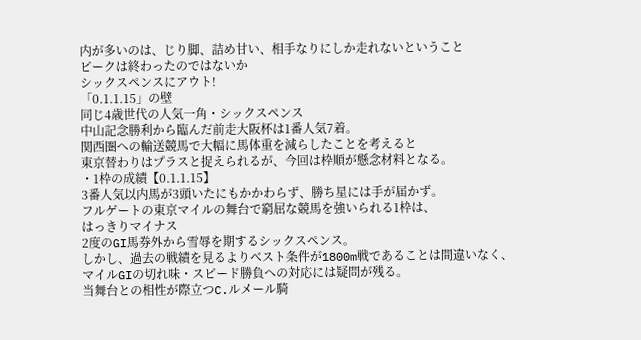内が多いのは、じり脚、詰め甘い、相手なりにしか走れないということ
ピークは終わったのではないか
シックスペンスにアウト!
「0.1.1.15」の壁
同じ4歳世代の人気一角・シックスペンス
中山記念勝利から臨んだ前走大阪杯は1番人気7着。
関西圏への輸送競馬で大幅に馬体重を減らしたことを考えると
東京替わりはプラスと捉えられるが、今回は枠順が懸念材料となる。
・1枠の成績【0.1.1.15】
3番人気以内馬が3頭いたにもかかわらず、勝ち星には手が届かず。
フルゲートの東京マイルの舞台で窮屈な競馬を強いられる1枠は、
はっきりマイナス
2度のGI馬券外から雪辱を期するシックスペンス。
しかし、過去の戦績を見るよりベスト条件が1800m戦であることは間違いなく、
マイルGIの切れ味・スピード勝負への対応には疑問が残る。
当舞台との相性が際立つC.ルメール騎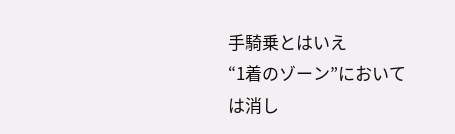手騎乗とはいえ
“1着のゾーン”においては消し